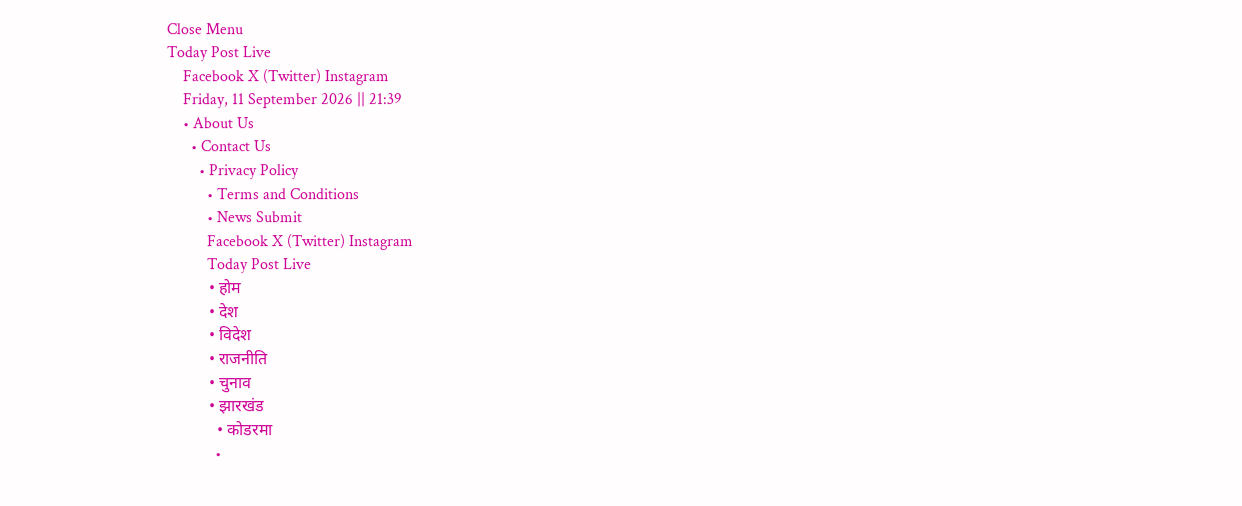Close Menu
Today Post Live
    Facebook X (Twitter) Instagram
    Friday, 11 September 2026 || 21:39
    • About Us
      • Contact Us
        • Privacy Policy
          • Terms and Conditions
          • News Submit
          Facebook X (Twitter) Instagram
          Today Post Live
          • होम
          • देश
          • विदेश
          • राजनीति
          • चुनाव
          • झारखंड
            • कोडरमा
            •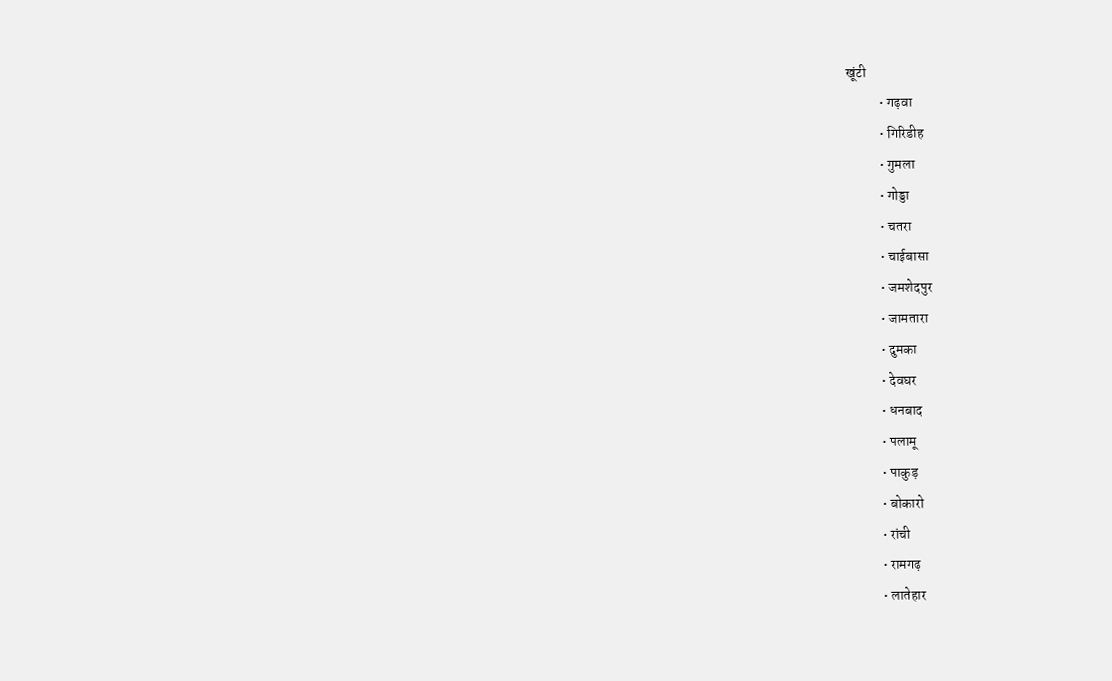खूंटी
            • गढ़वा
            • गिरिडीह
            • गुमला
            • गोड्डा
            • चतरा
            • चाईबासा
            • जमशेदपुर
            • जामतारा
            • दुमका
            • देवघर
            • धनबाद
            • पलामू
            • पाकुड़
            • बोकारो
            • रांची
            • रामगढ़
            • लातेहार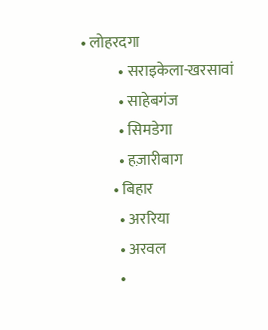• लोहरदगा
            • सराइकेला-खरसावां
            • साहेबगंज
            • सिमडेगा
            • हज़ारीबाग
          • बिहार
            • अररिया
            • अरवल
            •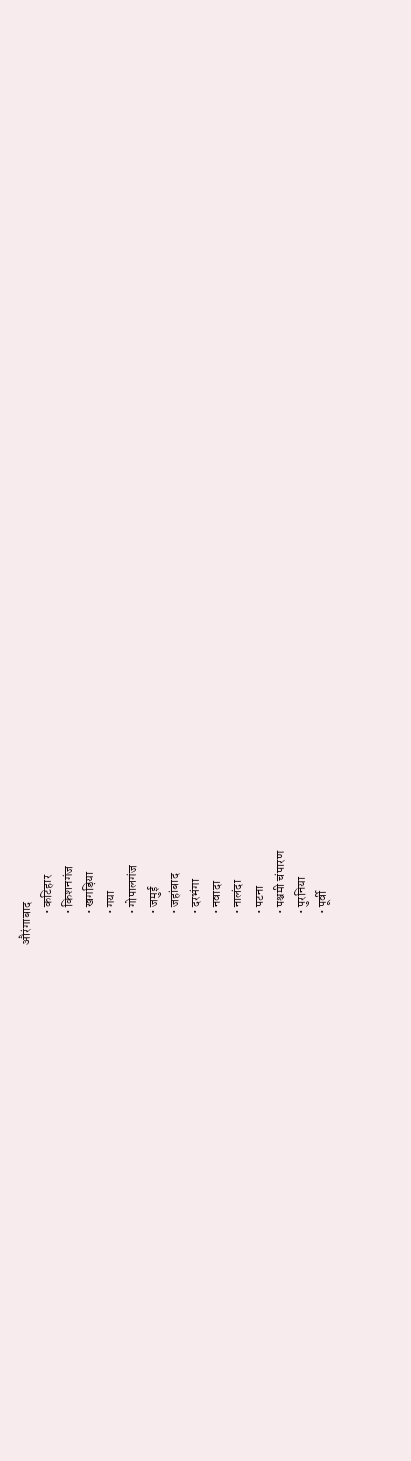औरंगाबाद
            • कटिहार
            • किशनगंज
            • खगड़िया
            • गया
            • गोपालगंज
            • जमुई
            • जहांबाद
            • दरभंगा
            • नवादा
            • नालंदा
            • पटना
            • पश्चमी चंपारण
            • पुरनिया
            • पूर्वी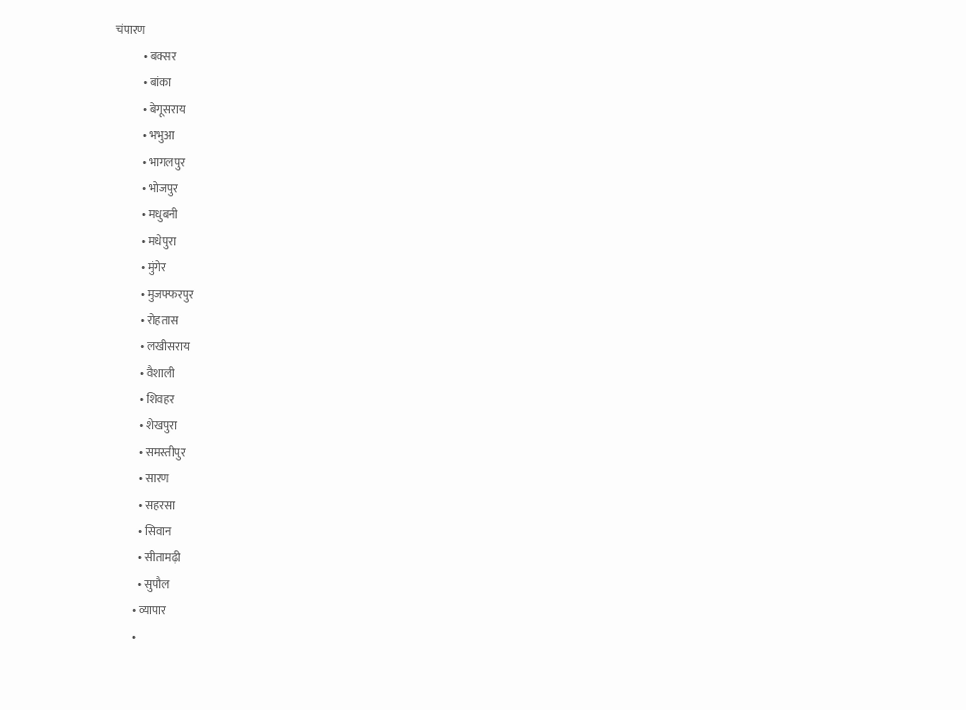चंपारण
            • बक्सर
            • बांका
            • बेगूसराय
            • भभुआ
            • भागलपुर
            • भोजपुर
            • मधुबनी
            • मधेपुरा
            • मुंगेर
            • मुजफ्फरपुर
            • रोहतास
            • लखीसराय
            • वैशाली
            • शिवहर
            • शेखपुरा
            • समस्तीपुर
            • सारण
            • सहरसा
            • सिवान
            • सीतामढ़ी
            • सुपौल
          • व्यापार
          •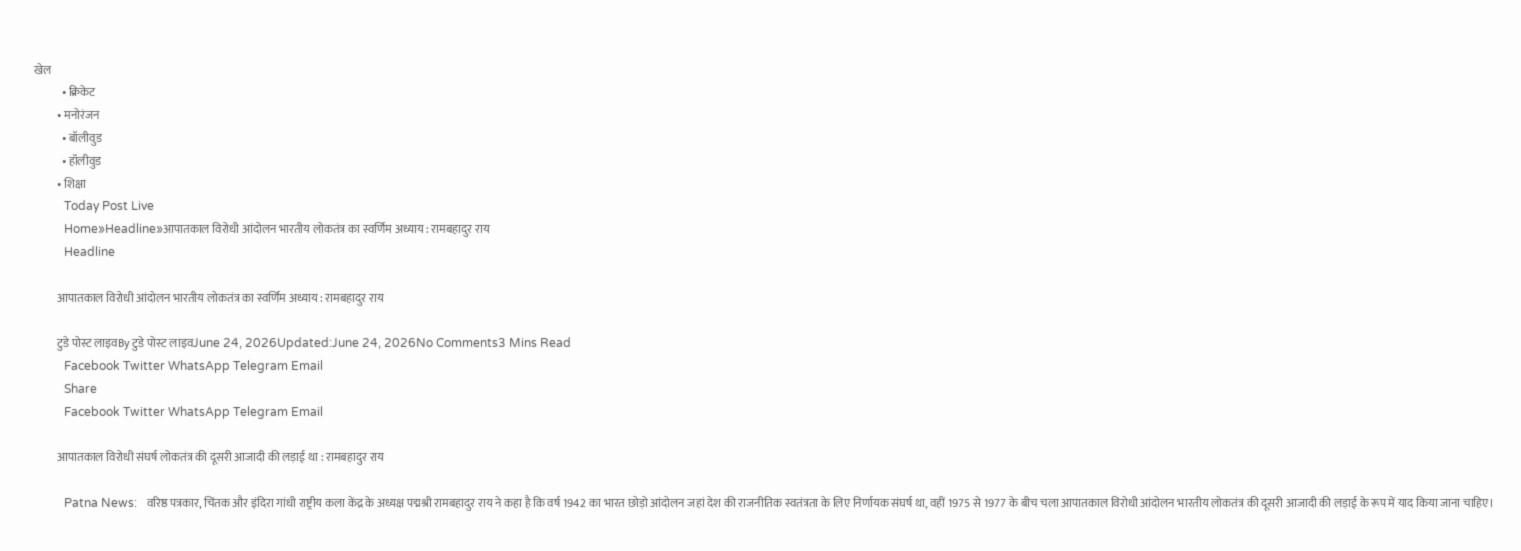खेल
            • क्रिकेट
          • मनोरंजन
            • बॉलीवुड
            • हॉलीवुड
          • शिक्षा
          Today Post Live
          Home»Headline»आपातकाल विरोधी आंदोलन भारतीय लोकतंत्र का स्वर्णिम अध्याय : रामबहादुर राय
          Headline

          आपातकाल विरोधी आंदोलन भारतीय लोकतंत्र का स्वर्णिम अध्याय : रामबहादुर राय

          टुडे पोस्ट लाइवBy टुडे पोस्ट लाइवJune 24, 2026Updated:June 24, 2026No Comments3 Mins Read
          Facebook Twitter WhatsApp Telegram Email
          Share
          Facebook Twitter WhatsApp Telegram Email

          आपातकाल विरोधी संघर्ष लोकतंत्र की दूसरी आजादी की लड़ाई था : रामबहादुर राय

          Patna News:   वरिष्ठ पत्रकार, चिंतक और इंदिरा गांधी राष्ट्रीय कला केंद्र के अध्यक्ष पद्मश्री रामबहादुर राय ने कहा है कि वर्ष 1942 का भारत छोड़ो आंदोलन जहां देश की राजनीतिक स्वतंत्रता के लिए निर्णायक संघर्ष था, वहीं 1975 से 1977 के बीच चला आपातकाल विरोधी आंदोलन भारतीय लोकतंत्र की दूसरी आजादी की लड़ाई के रूप में याद किया जाना चाहिए।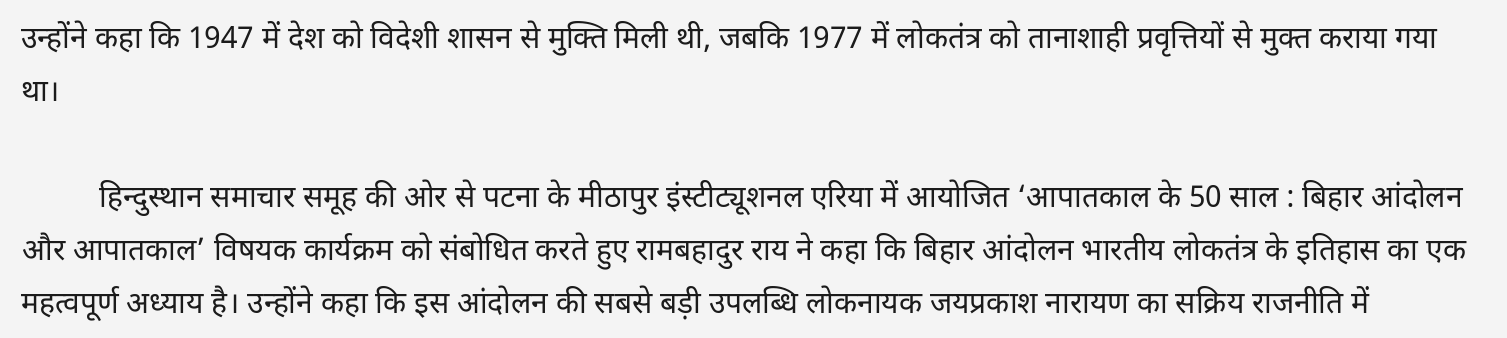उन्होंने कहा कि 1947 में देश को विदेशी शासन से मुक्ति मिली थी, जबकि 1977 में लोकतंत्र को तानाशाही प्रवृत्तियों से मुक्त कराया गया था।

          हिन्दुस्थान समाचार समूह की ओर से पटना के मीठापुर इंस्टीट्यूशनल एरिया में आयोजित ‘आपातकाल के 50 साल : बिहार आंदोलन और आपातकाल’ विषयक कार्यक्रम को संबोधित करते हुए रामबहादुर राय ने कहा कि बिहार आंदोलन भारतीय लोकतंत्र के इतिहास का एक महत्वपूर्ण अध्याय है। उन्होंने कहा कि इस आंदोलन की सबसे बड़ी उपलब्धि लोकनायक जयप्रकाश नारायण का सक्रिय राजनीति में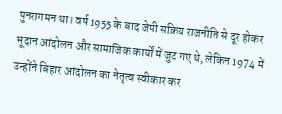पुनरागमन था। वर्ष 1955 के बाद जेपी सक्रिय राजनीति से दूर होकर भूदान आंदोलन और सामाजिक कार्यों में जुट गए थे, लेकिन 1974 में उन्होंने बिहार आंदोलन का नेतृत्व स्वीकार कर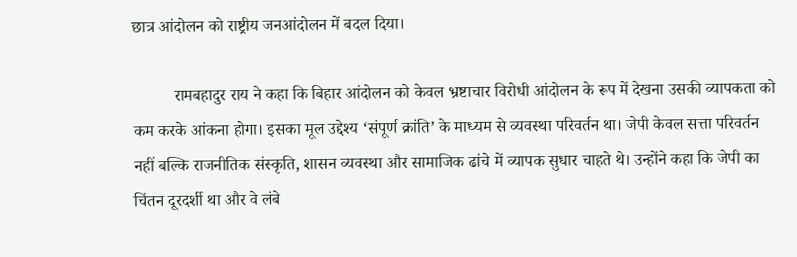छात्र आंदोलन को राष्ट्रीय जनआंदोलन में बदल दिया।

          रामबहादुर राय ने कहा कि बिहार आंदोलन को केवल भ्रष्टाचार विरोधी आंदोलन के रूप में देखना उसकी व्यापकता को कम करके आंकना होगा। इसका मूल उद्देश्य ‘संपूर्ण क्रांति’ के माध्यम से व्यवस्था परिवर्तन था। जेपी केवल सत्ता परिवर्तन नहीं बल्कि राजनीतिक संस्कृति, शासन व्यवस्था और सामाजिक ढांचे में व्यापक सुधार चाहते थे। उन्होंने कहा कि जेपी का चिंतन दूरदर्शी था और वे लंबे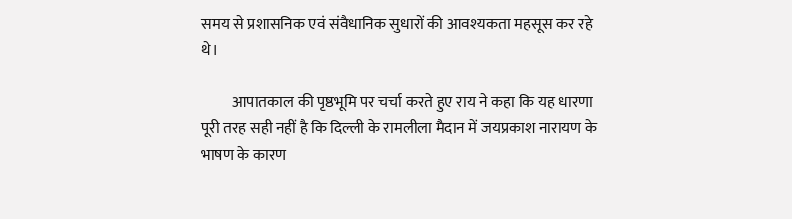समय से प्रशासनिक एवं संवैधानिक सुधारों की आवश्यकता महसूस कर रहे थे।

          आपातकाल की पृष्ठभूमि पर चर्चा करते हुए राय ने कहा कि यह धारणा पूरी तरह सही नहीं है कि दिल्ली के रामलीला मैदान में जयप्रकाश नारायण के भाषण के कारण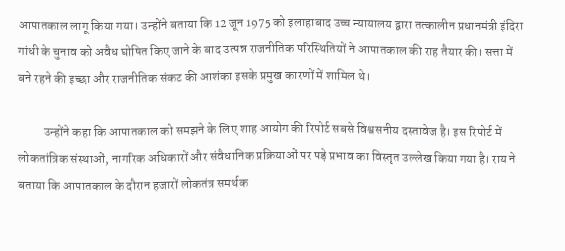आपातकाल लागू किया गया। उन्होंने बताया कि 12 जून 1975 को इलाहाबाद उच्च न्यायालय द्वारा तत्कालीन प्रधानमंत्री इंदिरा गांधी के चुनाव को अवैध घोषित किए जाने के बाद उत्पन्न राजनीतिक परिस्थितियों ने आपातकाल की राह तैयार की। सत्ता में बने रहने की इच्छा और राजनीतिक संकट की आशंका इसके प्रमुख कारणों में शामिल थे।

          उन्होंने कहा कि आपातकाल को समझने के लिए शाह आयोग की रिपोर्ट सबसे विश्वसनीय दस्तावेज है। इस रिपोर्ट में लोकतांत्रिक संस्थाओं, नागरिक अधिकारों और संवैधानिक प्रक्रियाओं पर पड़े प्रभाव का विस्तृत उल्लेख किया गया है। राय ने बताया कि आपातकाल के दौरान हजारों लोकतंत्र समर्थक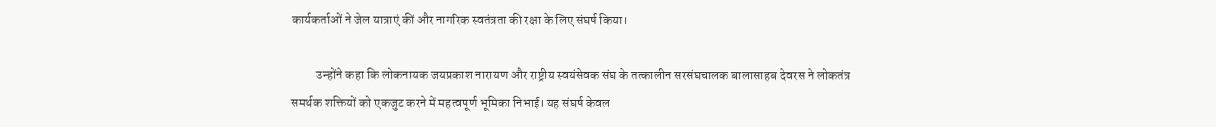कार्यकर्ताओं ने जेल यात्राएं कीं और नागरिक स्वतंत्रता की रक्षा के लिए संघर्ष किया।

          उन्होंने कहा कि लोकनायक जयप्रकाश नारायण और राष्ट्रीय स्वयंसेवक संघ के तत्कालीन सरसंघचालक बालासाहब देवरस ने लोकतंत्र समर्थक शक्तियों को एकजुट करने में महत्वपूर्ण भूमिका निभाई। यह संघर्ष केवल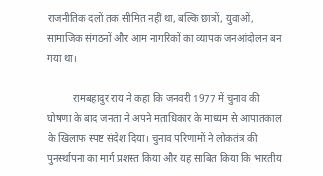राजनीतिक दलों तक सीमित नहीं था, बल्कि छात्रों, युवाओं, सामाजिक संगठनों और आम नागरिकों का व्यापक जनआंदोलन बन गया था।

          रामबहादुर राय ने कहा कि जनवरी 1977 में चुनाव की घोषणा के बाद जनता ने अपने मताधिकार के माध्यम से आपातकाल के खिलाफ स्पष्ट संदेश दिया। चुनाव परिणामों ने लोकतंत्र की पुनर्स्थापना का मार्ग प्रशस्त किया और यह साबित किया कि भारतीय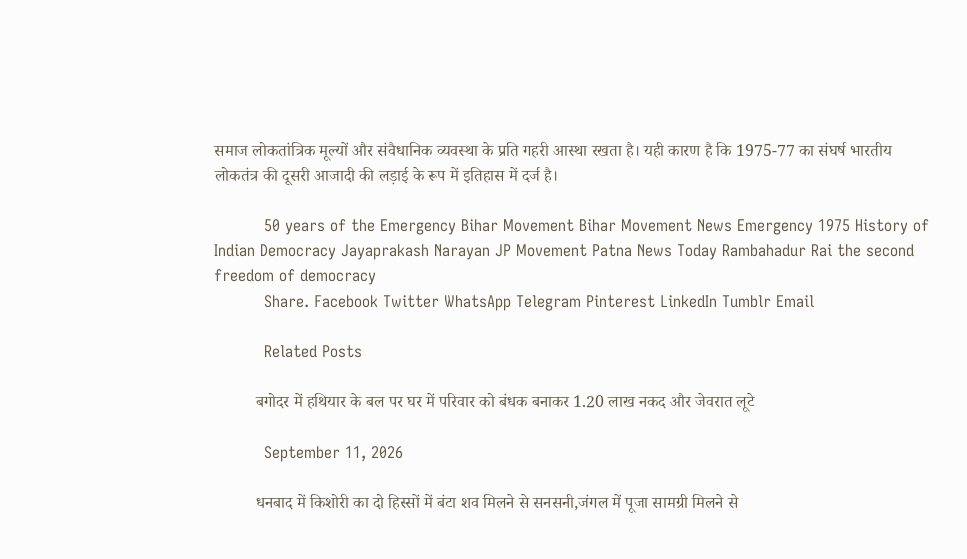समाज लोकतांत्रिक मूल्यों और संवैधानिक व्यवस्था के प्रति गहरी आस्था रखता है। यही कारण है कि 1975-77 का संघर्ष भारतीय लोकतंत्र की दूसरी आजादी की लड़ाई के रूप में इतिहास में दर्ज है।

          50 years of the Emergency Bihar Movement Bihar Movement News Emergency 1975 History of Indian Democracy Jayaprakash Narayan JP Movement Patna News Today Rambahadur Rai the second freedom of democracy
          Share. Facebook Twitter WhatsApp Telegram Pinterest LinkedIn Tumblr Email

          Related Posts

          बगोदर में हथियार के बल पर घर में परिवार को बंधक बनाकर 1.20 लाख नकद और जेवरात लूटे

          September 11, 2026

          धनबाद में किशोरी का दो हिस्सों में बंटा शव मिलने से सनसनी,जंगल में पूजा सामग्री मिलने से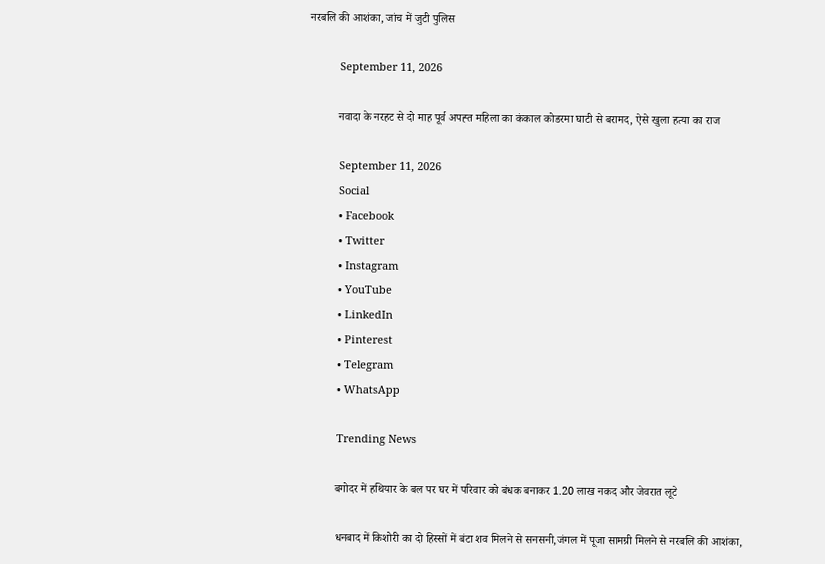नरबलि की आशंका, जांच में जुटी पुलिस

          September 11, 2026

          नवादा के नरहट से दो माह पूर्व अपह्त महिला का कंकाल कोडरमा घाटी से बरामद, ऐसे खुला हत्या का राज

          September 11, 2026
          Social
          • Facebook
          • Twitter
          • Instagram
          • YouTube
          • LinkedIn
          • Pinterest
          • Telegram
          • WhatsApp

          Trending News

          बगोदर में हथियार के बल पर घर में परिवार को बंधक बनाकर 1.20 लाख नकद और जेवरात लूटे

          धनबाद में किशोरी का दो हिस्सों में बंटा शव मिलने से सनसनी,जंगल में पूजा सामग्री मिलने से नरबलि की आशंका,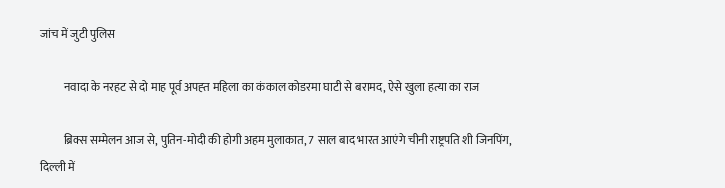जांच में जुटी पुलिस

          नवादा के नरहट से दो माह पूर्व अपह्त महिला का कंकाल कोडरमा घाटी से बरामद, ऐसे खुला हत्या का राज

          ब्रिक्स सम्मेलन आज से, पुतिन-मोदी की होगी अहम मुलाकात, 7 साल बाद भारत आएंगे चीनी राष्ट्रपति शी जिनपिंग, दिल्ली में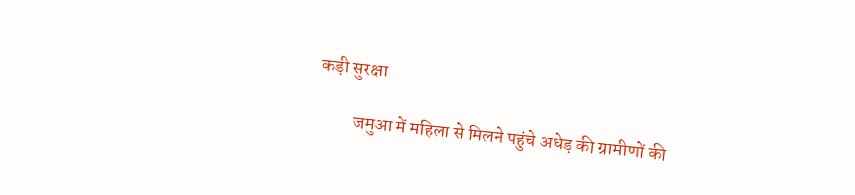कड़ी सुरक्षा

          जमुआ में महिला से मिलने पहुंचे अधेड़ की ग्रामीणों की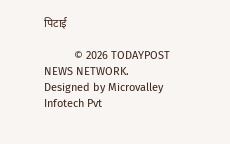पिटाई

          © 2026 TODAYPOST NEWS NETWORK. Designed by Microvalley Infotech Pvt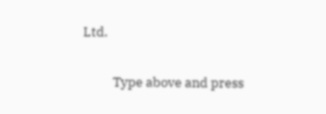Ltd.

          Type above and press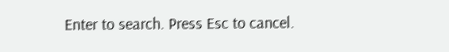Enter to search. Press Esc to cancel.